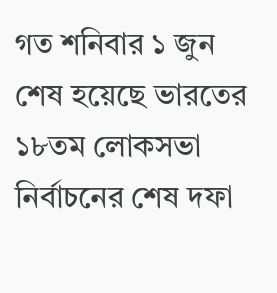গত শনিবার ১ জুন শেষ হয়েছে ভারতের ১৮তম লোকসভা নির্বাচনের শেষ দফা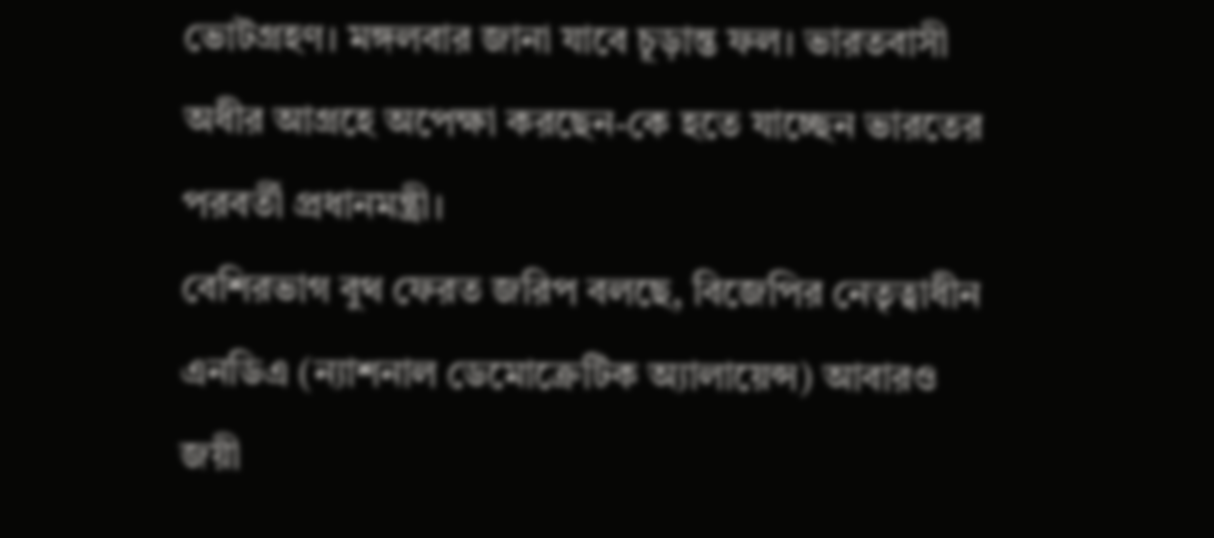ভোটগ্রহণ। মঙ্গলবার জানা যাবে চূড়ান্ত ফল। ভারতবাসী অধীর আগ্রহে অপেক্ষা করছেন-কে হতে যাচ্ছেন ভারতের পরবর্তী প্রধানমন্ত্রী।
বেশিরভাগ বুথ ফেরত জরিপ বলছে, বিজেপির নেতৃত্বাধীন এনডিএ (ন্যাশনাল ডেমোক্রেটিক অ্যালায়েন্স) আবারও জয়ী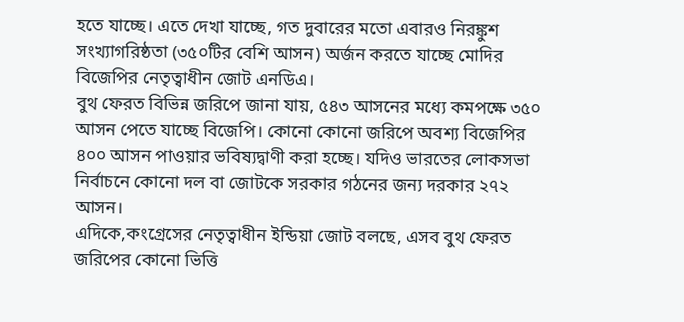হতে যাচ্ছে। এতে দেখা যাচ্ছে, গত দুবারের মতো এবারও নিরঙ্কুশ সংখ্যাগরিষ্ঠতা (৩৫০টির বেশি আসন) অর্জন করতে যাচ্ছে মোদির বিজেপির নেতৃত্বাধীন জোট এনডিএ।
বুথ ফেরত বিভিন্ন জরিপে জানা যায়, ৫৪৩ আসনের মধ্যে কমপক্ষে ৩৫০ আসন পেতে যাচ্ছে বিজেপি। কোনো কোনো জরিপে অবশ্য বিজেপির ৪০০ আসন পাওয়ার ভবিষ্যদ্বাণী করা হচ্ছে। যদিও ভারতের লোকসভা নির্বাচনে কোনো দল বা জোটকে সরকার গঠনের জন্য দরকার ২৭২ আসন।
এদিকে,কংগ্রেসের নেতৃত্বাধীন ইন্ডিয়া জোট বলছে, এসব বুথ ফেরত জরিপের কোনো ভিত্তি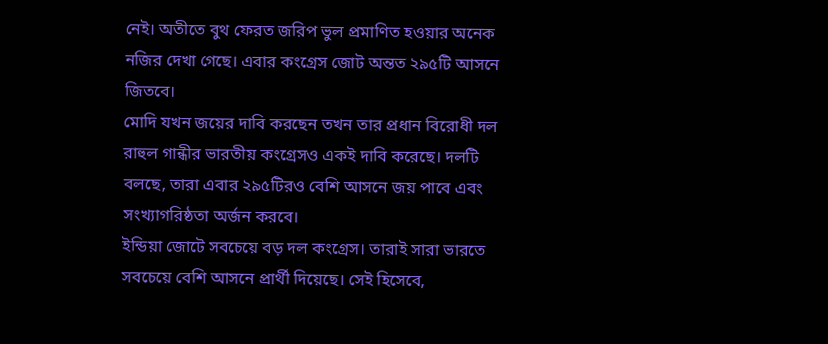নেই। অতীতে বুথ ফেরত জরিপ ভুল প্রমাণিত হওয়ার অনেক নজির দেখা গেছে। এবার কংগ্রেস জোট অন্তত ২৯৫টি আসনে জিতবে।
মোদি যখন জয়ের দাবি করছেন তখন তার প্রধান বিরোধী দল রাহুল গান্ধীর ভারতীয় কংগ্রেসও একই দাবি করেছে। দলটি বলছে, তারা এবার ২৯৫টিরও বেশি আসনে জয় পাবে এবং সংখ্যাগরিষ্ঠতা অর্জন করবে।
ইন্ডিয়া জোটে সবচেয়ে বড় দল কংগ্রেস। তারাই সারা ভারতে সবচেয়ে বেশি আসনে প্রার্থী দিয়েছে। সেই হিসেবে,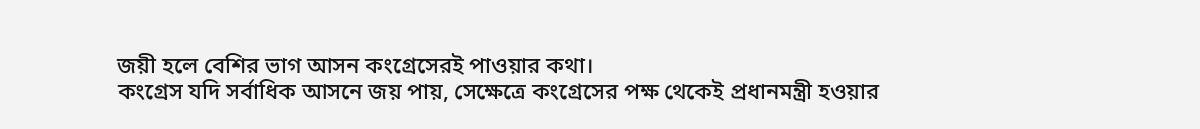জয়ী হলে বেশির ভাগ আসন কংগ্রেসেরই পাওয়ার কথা।
কংগ্রেস যদি সর্বাধিক আসনে জয় পায়, সেক্ষেত্রে কংগ্রেসের পক্ষ থেকেই প্রধানমন্ত্রী হওয়ার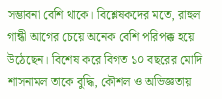সম্ভাবনা বেশি থাকে। বিশ্লেষকদের মতে, রাহুল গান্ধী আগের চেয়ে অনেক বেশি পরিপক্ক হয়ে উঠেছেন। বিশেষ করে বিগত ১০ বছরের মোদি শাসনামল তাকে বুদ্ধি, কৌশল ও অভিজ্ঞতায়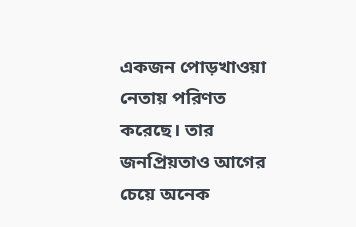একজন পোড়খাওয়া নেতায় পরিণত করেছে। তার জনপ্রিয়তাও আগের চেয়ে অনেক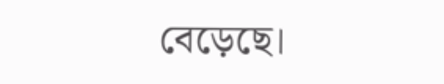বেড়েছে।